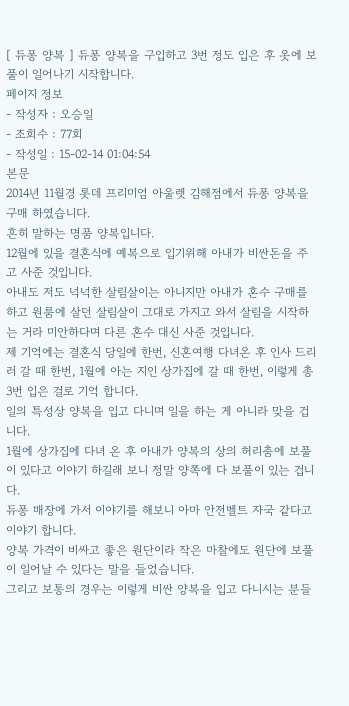[ 듀퐁 양복 ] 듀퐁 양복을 구입하고 3번 정도 입은 후 옷에 보풀이 일어나기 시작합니다.
페이지 정보
- 작성자 : 오승일
- 조회수 : 77회
- 작성일 : 15-02-14 01:04:54
본문
2014년 11월경 롯데 프리미엄 아울렛 김해점에서 듀퐁 양복을 구매 하였습니다.
흔히 말하는 명품 양복입니다.
12월에 있을 결혼식에 예복으로 입기위해 아내가 비싼돈을 주고 사준 것입니다.
아내도 저도 넉넉한 살림살이는 아니지만 아내가 혼수 구매를 하고 원룸에 살던 살림살이 그대로 가지고 와서 살림을 시작하는 거라 미안하다며 다른 혼수 대신 사준 것입니다.
제 기억에는 결혼식 당일에 한번, 신혼여행 다녀온 후 인사 드리러 갈 때 한번, 1월에 아는 지인 상가집에 갈 때 한번, 이렇게 총 3번 입은 걸로 기억 합니다.
일의 특성상 양복을 입고 다니며 일을 하는 게 아니라 맞을 겁니다.
1월에 상가집에 다녀 온 후 아내가 양복의 상의 허리춤에 보풀이 있다고 이야기 하길래 보니 정말 양쪽에 다 보풀이 있는 겁니다.
듀퐁 매장에 가서 이야기를 해보니 아마 안전벨트 자국 같다고 이야기 합니다.
양복 가격이 비싸고 좋은 원단이라 작은 마찰에도 원단에 보풀이 일어날 수 있다는 말을 들었습니다.
그리고 보통의 경우는 이렇게 비싼 양복을 입고 다니시는 분들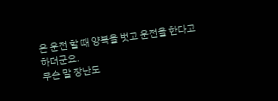은 운전 할 때 양복을 벗고 운전을 한다고 하더군요.
무슨 말 장난도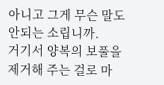아니고 그게 무슨 말도 안되는 소립니까.
거기서 양복의 보풀을 제거해 주는 걸로 마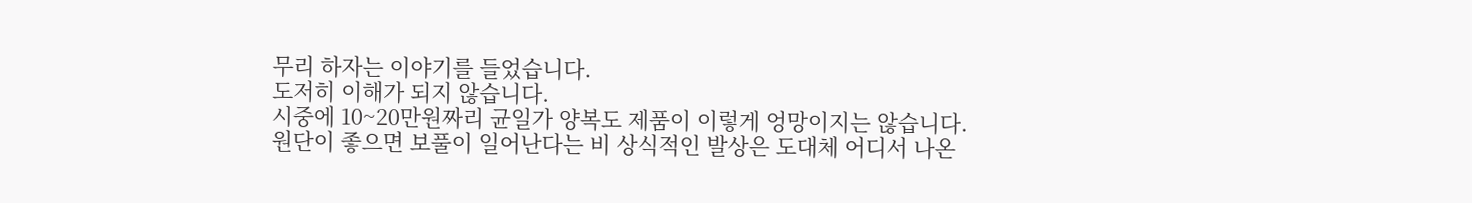무리 하자는 이야기를 들었습니다.
도저히 이해가 되지 않습니다.
시중에 10~20만원짜리 균일가 양복도 제품이 이렇게 엉망이지는 않습니다.
원단이 좋으면 보풀이 일어난다는 비 상식적인 발상은 도대체 어디서 나온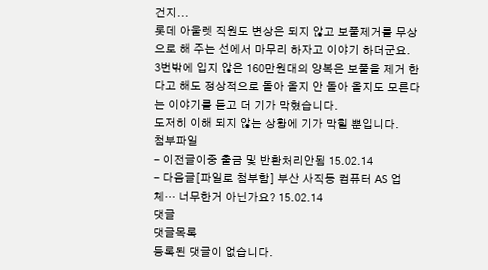건지...
롯데 아울렛 직원도 변상은 되지 않고 보풀제거를 무상으로 해 주는 선에서 마무리 하자고 이야기 하더군요.
3번밖에 입지 않은 160만원대의 양복은 보풀을 제거 한다고 해도 정상적으로 돌아 올지 안 돌아 올지도 모른다는 이야기를 듣고 더 기가 막혔습니다.
도저히 이해 되지 않는 상황에 기가 막힐 뿐입니다.
첨부파일
- 이전글이중 출금 및 반환처리안됨 15.02.14
- 다음글[파일로 첨부함] 부산 사직동 컴퓨터 AS 업체… 너무한거 아닌가요? 15.02.14
댓글
댓글목록
등록된 댓글이 없습니다.